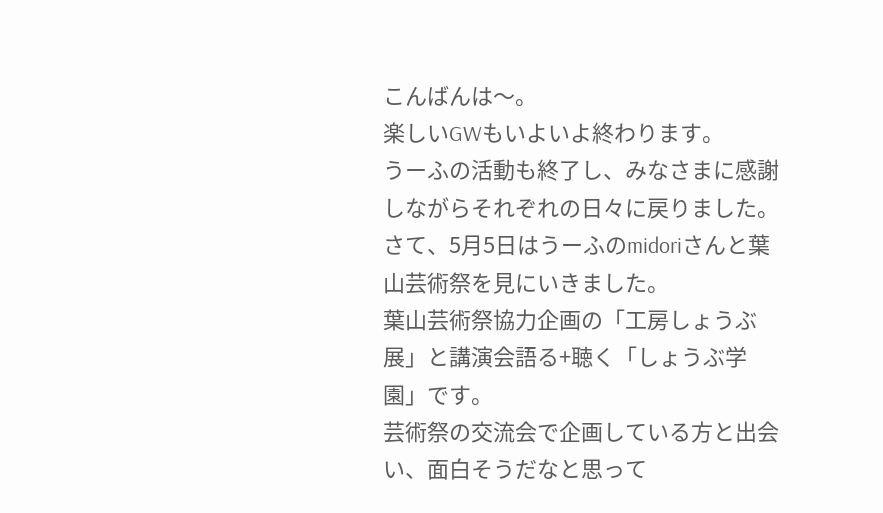こんばんは〜。
楽しいGWもいよいよ終わります。
うーふの活動も終了し、みなさまに感謝しながらそれぞれの日々に戻りました。
さて、5月5日はうーふのmidoriさんと葉山芸術祭を見にいきました。
葉山芸術祭協力企画の「工房しょうぶ展」と講演会語る+聴く「しょうぶ学園」です。
芸術祭の交流会で企画している方と出会い、面白そうだなと思って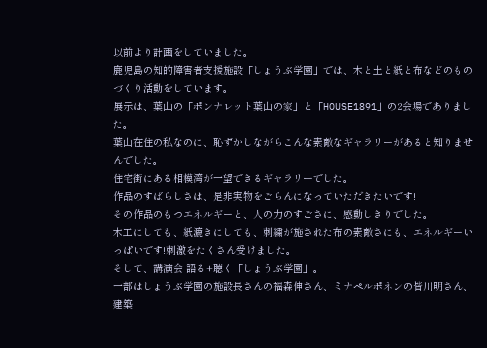以前より計画をしていました。
鹿児島の知的障害者支援施設「しょうぶ学園」では、木と土と紙と布などのものづくり活動をしています。
展示は、葉山の「ポンナレット葉山の家」と「HOUSE1891」の2会場でありました。
葉山在住の私なのに、恥ずかしながらこんな素敵なギャラリーがあると知りませんでした。
住宅街にある相模湾が一望できるギャラリーでした。
作品のすばらしさは、是非実物をごらんになっていただきたいです!
その作品のもつエネルギーと、人の力のすごさに、感動しきりでした。
木工にしても、紙漉きにしても、刺繍が施された布の素敵さにも、エネルギーいっぱいです!刺激をたくさん受けました。
そして、講演会 語る+聴く「しょうぶ学園」。
一部はしょうぶ学園の施設長さんの福森伸さん、ミナペルポネンの皆川明さん、建築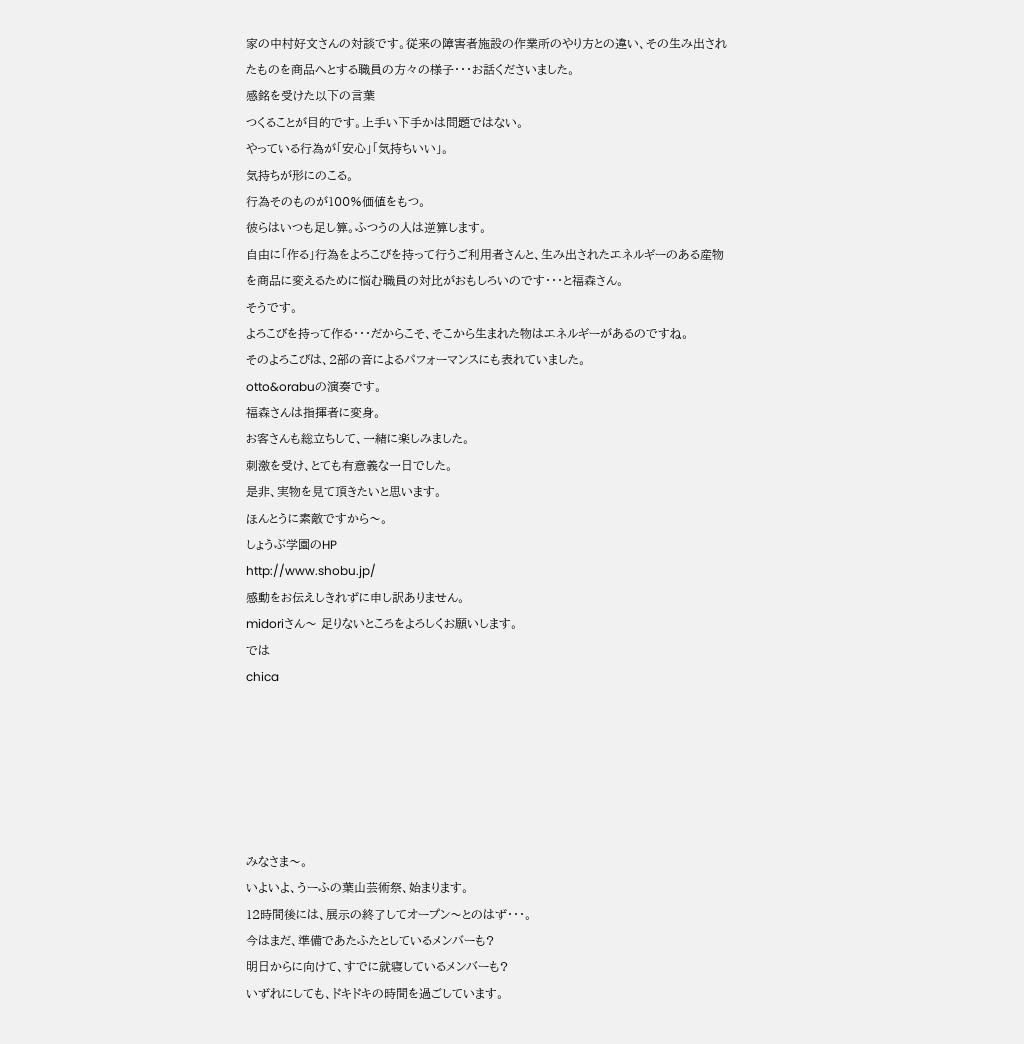家の中村好文さんの対談です。従来の障害者施設の作業所のやり方との違い、その生み出されたものを商品へとする職員の方々の様子・・・お話くださいました。
感銘を受けた以下の言葉
つくることが目的です。上手い下手かは問題ではない。
やっている行為が「安心」「気持ちいい」。
気持ちが形にのこる。
行為そのものが100%価値をもつ。
彼らはいつも足し算。ふつうの人は逆算します。
自由に「作る」行為をよろこびを持って行うご利用者さんと、生み出されたエネルギーのある産物を商品に変えるために悩む職員の対比がおもしろいのです・・・と福森さん。
そうです。
よろこびを持って作る・・・だからこそ、そこから生まれた物はエネルギーがあるのですね。
そのよろこびは、2部の音によるパフォーマンスにも表れていました。
otto&orabuの演奏です。
福森さんは指揮者に変身。
お客さんも総立ちして、一緒に楽しみました。
刺激を受け、とても有意義な一日でした。
是非、実物を見て頂きたいと思います。
ほんとうに素敵ですから〜。
しょうぶ学園のHP
http://www.shobu.jp/
感動をお伝えしきれずに申し訳ありません。
midoriさん〜 足りないところをよろしくお願いします。
では
chica






みなさま〜。
いよいよ、うーふの葉山芸術祭、始まります。
12時間後には、展示の終了してオープン〜とのはず・・・。
今はまだ、準備であたふたとしているメンバーも?
明日からに向けて、すでに就寝しているメンバーも?
いずれにしても、ドキドキの時間を過ごしています。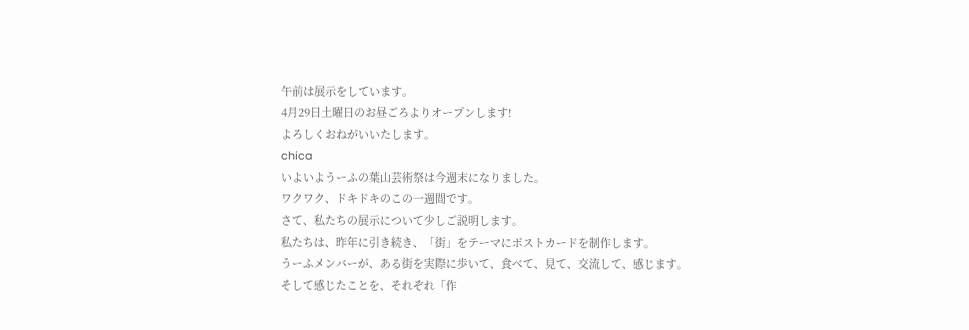午前は展示をしています。
4月29日土曜日のお昼ごろよりオープンします!
よろしくおねがいいたします。
chica
いよいようーふの葉山芸術祭は今週末になりました。
ワクワク、ドキドキのこの一週間です。
さて、私たちの展示について少しご説明します。
私たちは、昨年に引き続き、「街」をテーマにポストカードを制作します。
うーふメンバーが、ある街を実際に歩いて、食べて、見て、交流して、感じます。
そして感じたことを、それぞれ「作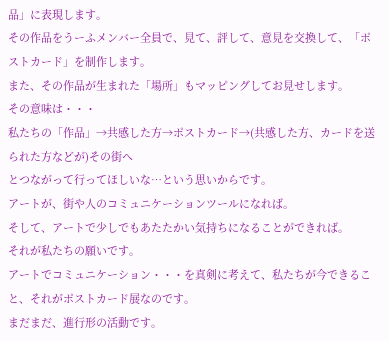品」に表現します。
その作品をうーふメンバー全員で、見て、評して、意見を交換して、「ポストカード」を制作します。
また、その作品が生まれた「場所」もマッピングしてお見せします。
その意味は・・・
私たちの「作品」→共感した方→ポストカード→(共感した方、カードを送られた方などが)その街へ
とつながって行ってほしいな…という思いからです。
アートが、街や人のコミュニケーションツールになれば。
そして、アートで少しでもあたたかい気持ちになることができれば。
それが私たちの願いです。
アートでコミュニケーション・・・を真剣に考えて、私たちが今できること、それがポストカード展なのです。
まだまだ、進行形の活動です。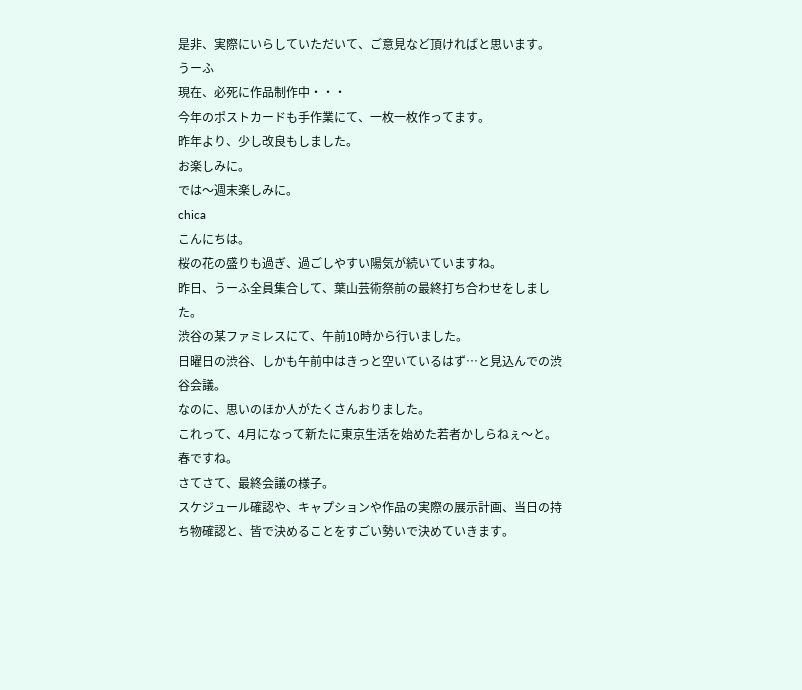是非、実際にいらしていただいて、ご意見など頂ければと思います。
うーふ
現在、必死に作品制作中・・・
今年のポストカードも手作業にて、一枚一枚作ってます。
昨年より、少し改良もしました。
お楽しみに。
では〜週末楽しみに。
chica
こんにちは。
桜の花の盛りも過ぎ、過ごしやすい陽気が続いていますね。
昨日、うーふ全員集合して、葉山芸術祭前の最終打ち合わせをしました。
渋谷の某ファミレスにて、午前10時から行いました。
日曜日の渋谷、しかも午前中はきっと空いているはず…と見込んでの渋谷会議。
なのに、思いのほか人がたくさんおりました。
これって、4月になって新たに東京生活を始めた若者かしらねぇ〜と。春ですね。
さてさて、最終会議の様子。
スケジュール確認や、キャプションや作品の実際の展示計画、当日の持ち物確認と、皆で決めることをすごい勢いで決めていきます。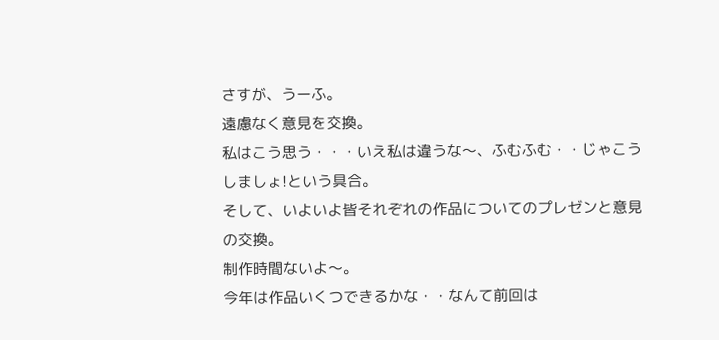さすが、うーふ。
遠慮なく意見を交換。
私はこう思う・・・いえ私は違うな〜、ふむふむ・・じゃこうしましょ!という具合。
そして、いよいよ皆それぞれの作品についてのプレゼンと意見の交換。
制作時間ないよ〜。
今年は作品いくつできるかな・・なんて前回は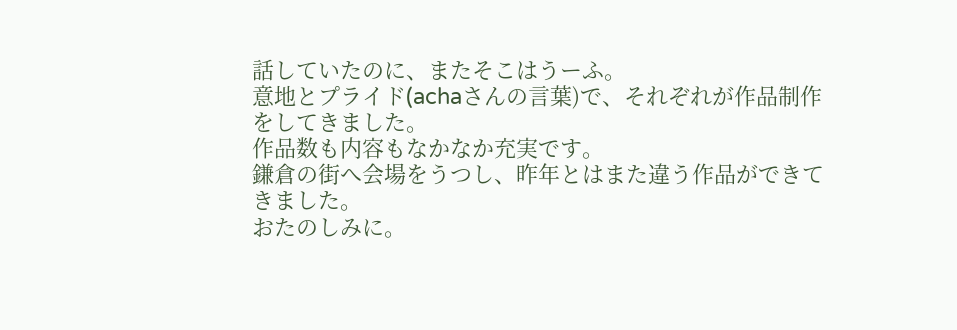話していたのに、またそこはうーふ。
意地とプライド(achaさんの言葉)で、それぞれが作品制作をしてきました。
作品数も内容もなかなか充実です。
鎌倉の街へ会場をうつし、昨年とはまた違う作品ができてきました。
おたのしみに。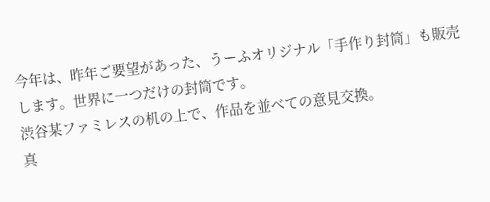今年は、昨年ご要望があった、うーふオリジナル「手作り封筒」も販売します。世界に一つだけの封筒です。
渋谷某ファミレスの机の上で、作品を並べての意見交換。
真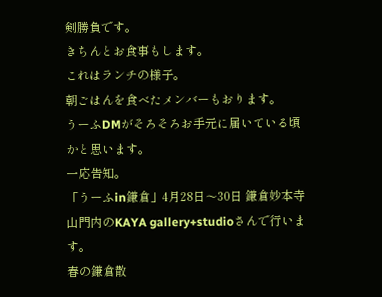剣勝負です。
きちんとお食事もします。
これはランチの様子。
朝ごはんを食べたメンバーもおります。
うーふDMがそろそろお手元に届いている頃かと思います。
一応告知。
「うーふin鎌倉」4月28日〜30日 鎌倉妙本寺山門内のKAYA gallery+studioさんで行います。
春の鎌倉散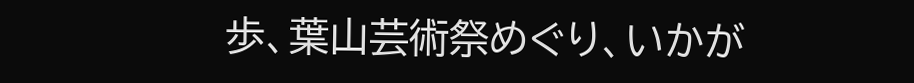歩、葉山芸術祭めぐり、いかが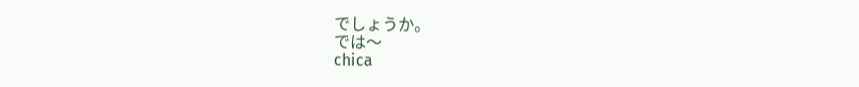でしょうか。
では〜
chica